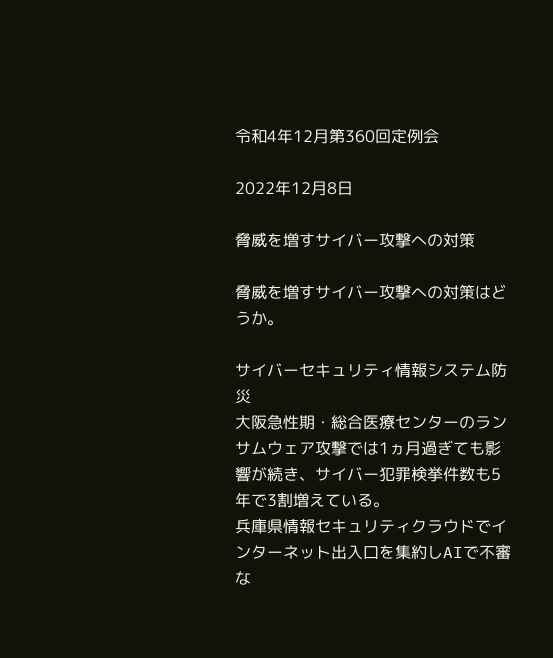令和4年12月第360回定例会

2022年12月8日

脅威を増すサイバー攻撃への対策

脅威を増すサイバー攻撃への対策はどうか。

サイバーセキュリティ情報システム防災
大阪急性期・総合医療センターのランサムウェア攻撃では1ヵ月過ぎても影響が続き、サイバー犯罪検挙件数も5年で3割増えている。
兵庫県情報セキュリティクラウドでインターネット出入口を集約しAIで不審な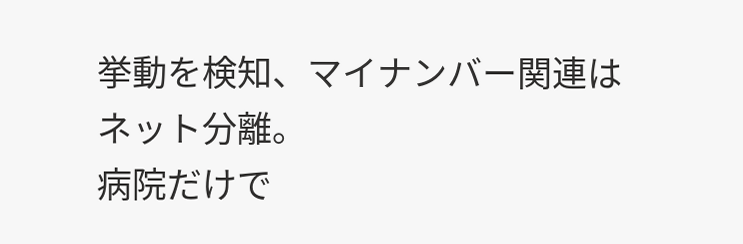挙動を検知、マイナンバー関連はネット分離。
病院だけで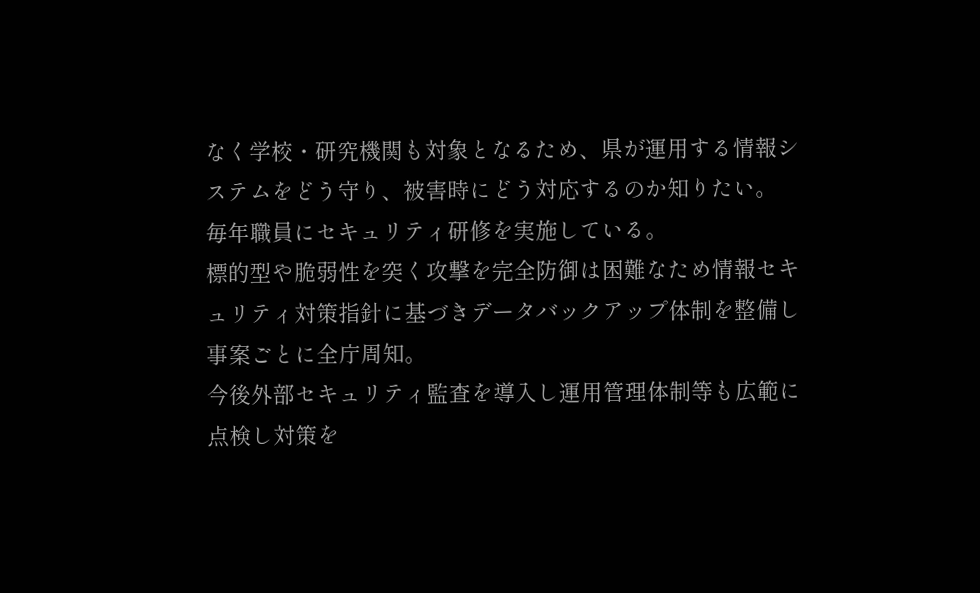なく学校・研究機関も対象となるため、県が運用する情報システムをどう守り、被害時にどう対応するのか知りたい。
毎年職員にセキュリティ研修を実施している。
標的型や脆弱性を突く攻撃を完全防御は困難なため情報セキュリティ対策指針に基づきデータバックアップ体制を整備し事案ごとに全庁周知。
今後外部セキュリティ監査を導入し運用管理体制等も広範に点検し対策を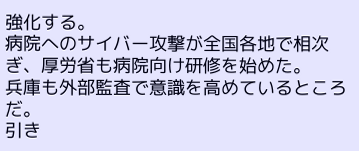強化する。
病院へのサイバー攻撃が全国各地で相次ぎ、厚労省も病院向け研修を始めた。
兵庫も外部監査で意識を高めているところだ。
引き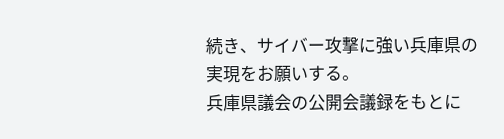続き、サイバー攻撃に強い兵庫県の実現をお願いする。
兵庫県議会の公開会議録をもとに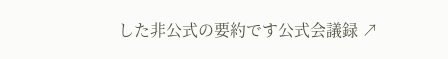した非公式の要約です公式会議録 ↗